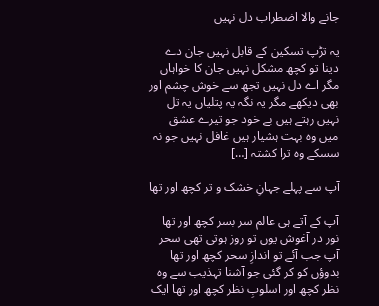جانے والا اضطراب دل نہیں

یہ تڑپ تسکین کے قابل نہیں جان دے دینا تو کچھ مشکل نہیں جان کا خواہاں مگر اے دل نہیں تجھ سے خوش چشم اور بھی دیکھے مگر یہ نگہ یہ پتلیاں یہ تل نہیں رہتے ہیں بے خود جو تیرے عشق میں وہ بہت ہشیار ہیں غافل نہیں جو نہ سسکے وہ ترا کشتہ […]

آپ سے پہلے جہانِ خشک و تر کچھ اور تھا

آپ کے آتے ہی عالم سر بسر کچھ اور تھا نور در آغوش یوں تو روز ہوتی تھی سحر آپ جب آئے تو اندازِ سحر کچھ اور تھا بدوؤں کو کر گئی جو آشنا تہذیب سے وہ نظر کچھ اور اسلوبِ نظر کچھ اور تھا ایک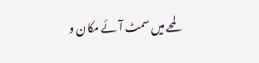لمحے میں سمٹ آئے مکان و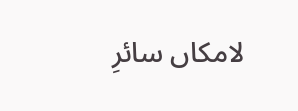لامکاں سائرِ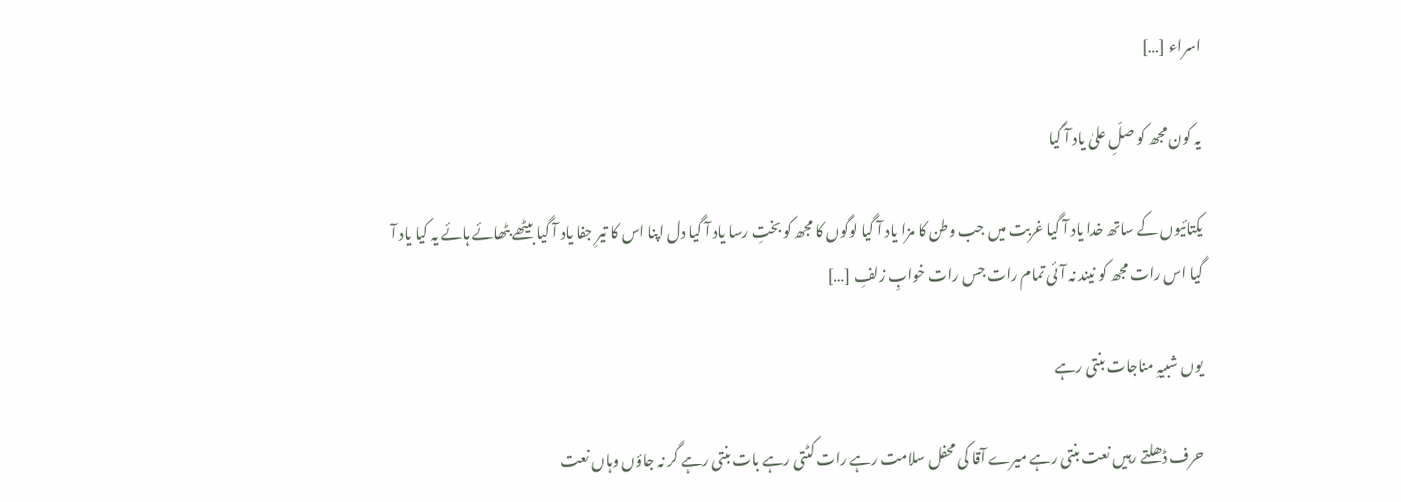اسراء […]

یہ کون مجھ کو صلِّ علیٰ یاد آ گیا

یکتائیوں کے ساتھ خدا یاد آ گیا غربت میں جب وطن کا مزا یاد آ گیا لوگوں کا مجھ کو بختِ رسا یاد آ گیا دل اپنا اس کا تیرِ جفا یاد آ گیا بیٹھے بٹھائے ہائے یہ کیا یاد آ گیا اس رات مجھ کو نیند نہ آئی تمام رات جس رات خوابِ زلفِ […]

یوں شبیہِ مناجات بنتی رہے

حرف ڈھلتے رہیں نعت بنتی رہے میرے آقا کی محفل سلامت رہے رات کٹتی رہے بات بنتی رہے گر نہ جاؤں وہاں نعت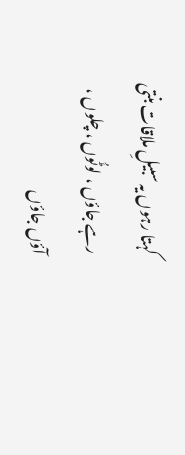کہتا رہوں یہ سبیلِ ملاقات بنتی رہے جاؤں ، لوٹُوں ، چلوں ، آؤں جاؤں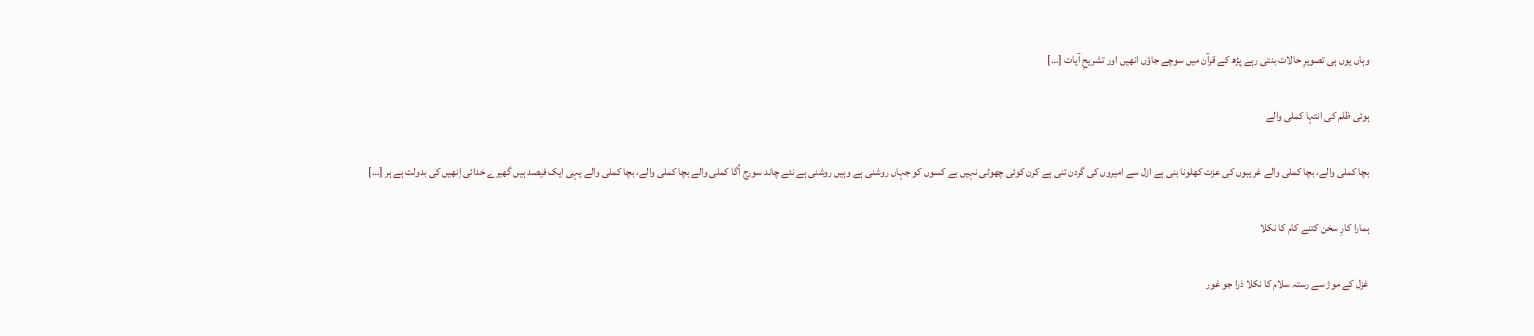وہاں یوں ہی تصویرِ حالات بنتی رہے پڑھ کے قرآن میں سوچے جاؤں انھیں اور تشریحِ آیات […]

ہوئی ظلم کی انتہا کملی والے

بچا کملی والے، بچا کملی والے غریبوں کی عزت کھلونا بنی ہے ازل سے امیروں کی گردن تنی ہے کرن کوئی چھوٹی نہیں بے کسوں کو جہاں روشنی ہے وہیں روشنی ہے نئے چاند سورج اُگا کملی والے بچا کملی والے، بچا کملی والے یہی ایک فیصد ہیں گھیرے خدائی اِنھیں کی بدولت ہے ہر […]

ہمارا کارِ سخن کتنے کام کا نکلا

غزل کے موڑ سے رستہ سلام کا نکلا ذرا جو غور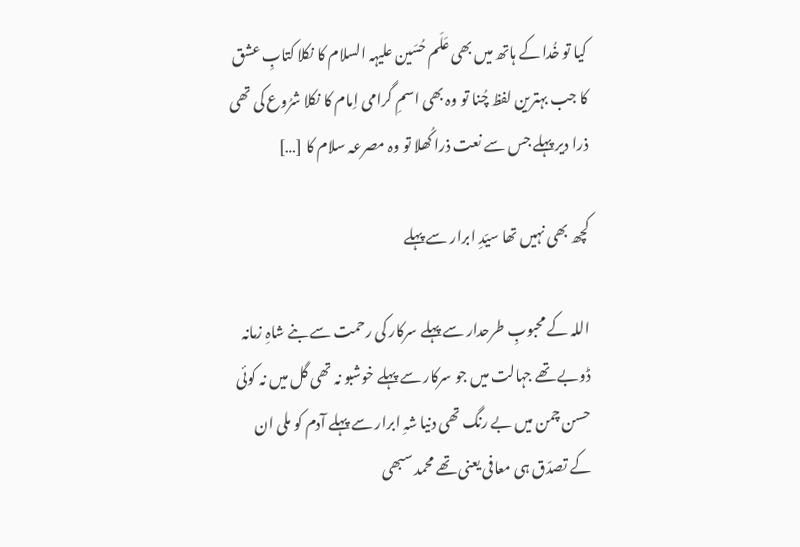کیا تو خُدا کے ہاتھ میں بھی عَلَم حُسَین علیہہ السلام کا نکلا کتابِ عشق کا جب بہترین لفظ چُنا تو وہ بھی اسمِ گرامی اِمام کا نکلا شرُوع کی تھی ذرا دیر پہلے جس سے نعت ذرا کُھلا تو وہ مصرعہ سلام کا […]

کچھ بھی نہیں تھا سیّدِ ابرار سے پہلے

اللہ کے محبوبِ طرحدار سے پہلے سرکار کی رحمت سے بنے شاہِ زمانہ ڈوبے تھے جہالت میں جو سرکار سے پہلے خوشبو نہ تھی گل میں نہ کوئی حسن چمن میں بے رنگ تھی دنیا شہِ ابرار سے پہلے آدم کو ملی ان کے تصدّق ہی معافی یعنی تھے محمد سبھی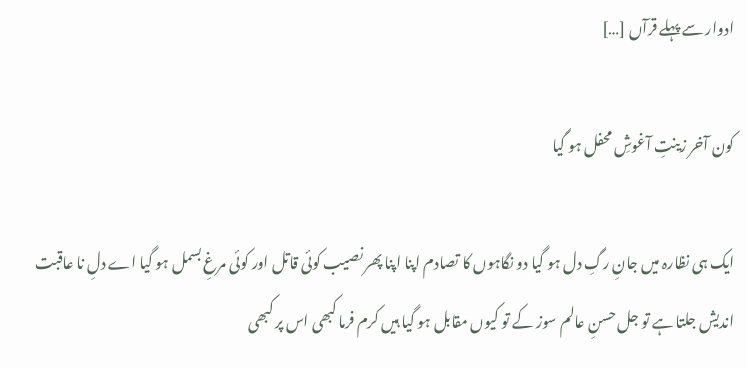ادوار سے پہلے قرآں […]

کون آخر زینتِ آغوشِ محفل ہو گیا

ایک ہی نظارہ میں جانِ رگِ دل ہو گیا دو نگاہوں کا تصادم اپنا اپنا پھر نصیب کوئی قاتل اور کوئی مرغِ بسمل ہو گیا اے دلِ نا عاقبت اندیش جلتا ہے تو جل حسنِ عالم سوز کے تو کیوں مقابل ہو گیا ہیں کرم فرما کبھی اس پر کبھی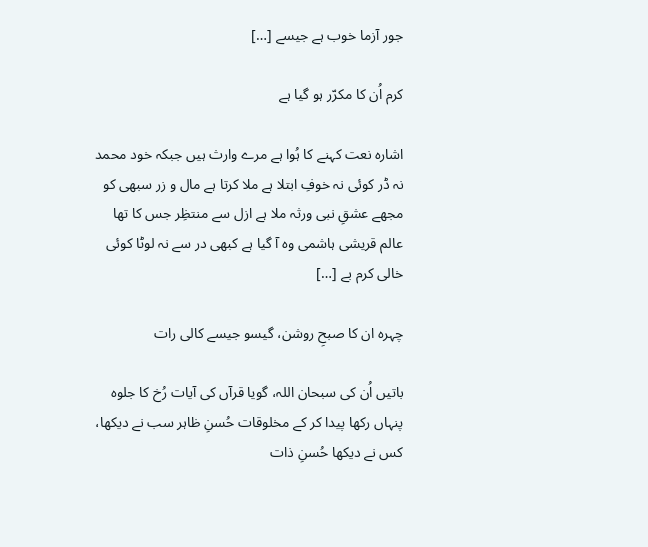جور آزما خوب ہے جیسے […]

کرم اُن کا مکرّر ہو گیا ہے

اشارہ نعت کہنے کا ہُوا ہے مرے وارث ہیں جبکہ خود محمد نہ ڈر کوئی نہ خوفِ ابتلا ہے ملا کرتا ہے مال و زر سبھی کو مجھے عشقِ نبی ورثہ ملا ہے ازل سے منتظِر جس کا تھا عالم قریشی ہاشمی وہ آ گیا ہے کبھی در سے نہ لوٹا کوئی خالی کرم بے […]

چہرہ ان کا صبحِ روشن، گیسو جیسے کالی رات

باتیں اُن کی سبحان اللہ، گویا قرآں کی آیات رُخ کا جلوہ پنہاں رکھا پیدا کر کے مخلوقات حُسنِ ظاہر سب نے دیکھا، کس نے دیکھا حُسنِ ذات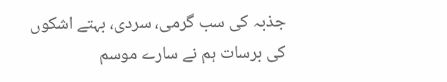جذبہ کی سب گرمی، سردی، بہتے اشکوں کی برسات ہم نے سارے موسم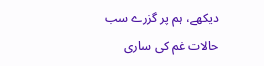دیکھے، ہم پر گزرے سب حالات غم کی ساری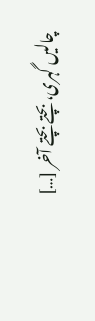چالیں گہری، بچتے بچتے آخر […]